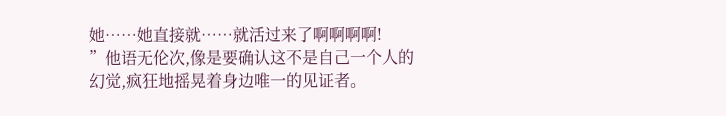她……她直接就……就活过来了啊啊啊啊!
”他语无伦次,像是要确认这不是自己一个人的幻觉,疯狂地摇晃着身边唯一的见证者。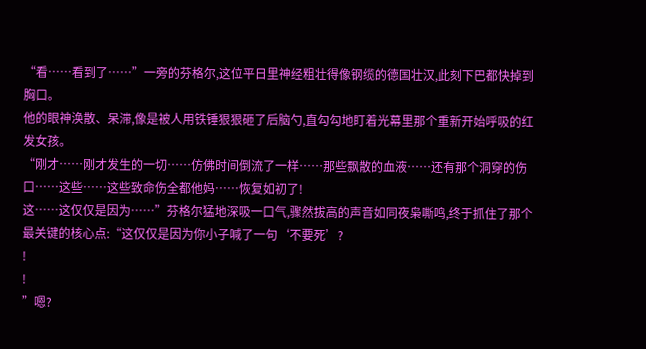“看……看到了……”一旁的芬格尔,这位平日里神经粗壮得像钢缆的德国壮汉,此刻下巴都快掉到胸口。
他的眼神涣散、呆滞,像是被人用铁锤狠狠砸了后脑勺,直勾勾地盯着光幕里那个重新开始呼吸的红发女孩。
“刚才……刚才发生的一切……仿佛时间倒流了一样……那些飘散的血液……还有那个洞穿的伤口……这些……这些致命伤全都他妈……恢复如初了!
这……这仅仅是因为……”芬格尔猛地深吸一口气,骤然拔高的声音如同夜枭嘶鸣,终于抓住了那个最关键的核心点:“这仅仅是因为你小子喊了一句‘不要死’?
!
!
”嗯?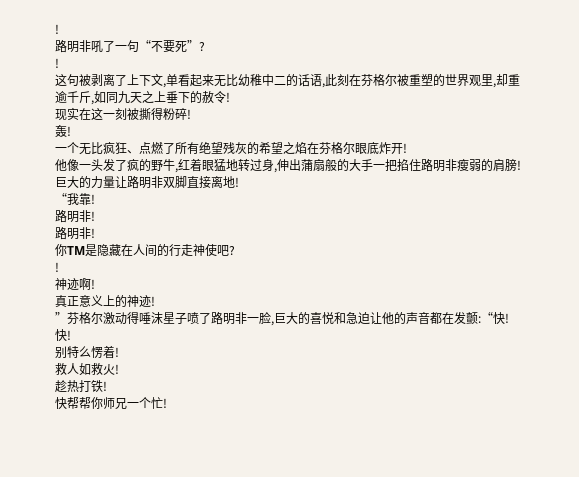!
路明非吼了一句“不要死”?
!
这句被剥离了上下文,单看起来无比幼稚中二的话语,此刻在芬格尔被重塑的世界观里,却重逾千斤,如同九天之上垂下的赦令!
现实在这一刻被撕得粉碎!
轰!
一个无比疯狂、点燃了所有绝望残灰的希望之焰在芬格尔眼底炸开!
他像一头发了疯的野牛,红着眼猛地转过身,伸出蒲扇般的大手一把掐住路明非瘦弱的肩膀!
巨大的力量让路明非双脚直接离地!
“我靠!
路明非!
路明非!
你TM是隐藏在人间的行走神使吧?
!
神迹啊!
真正意义上的神迹!
”芬格尔激动得唾沫星子喷了路明非一脸,巨大的喜悦和急迫让他的声音都在发颤:“快!
快!
别特么愣着!
救人如救火!
趁热打铁!
快帮帮你师兄一个忙!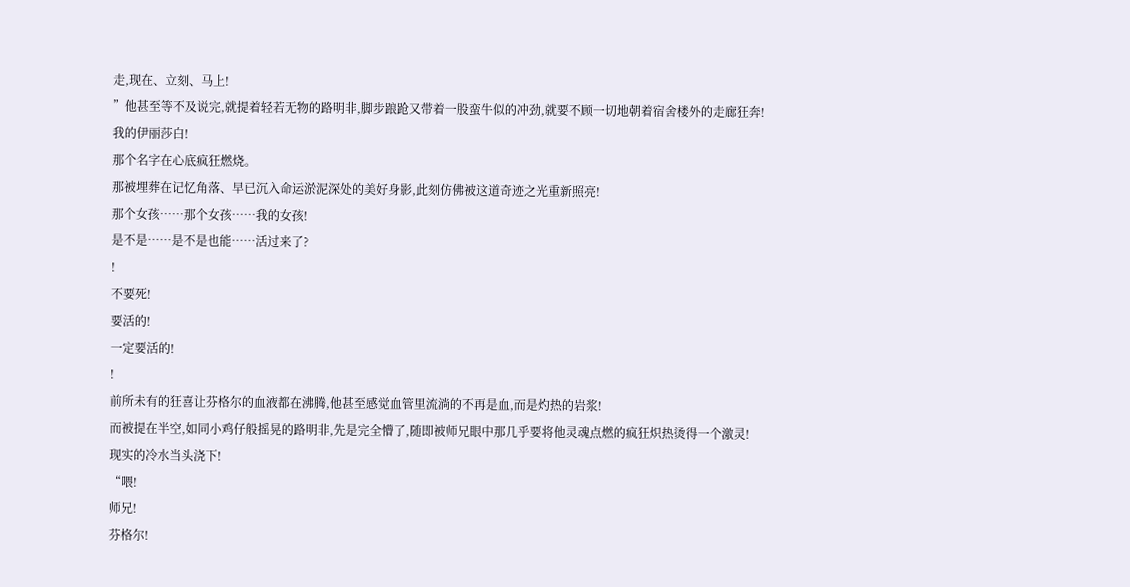走,现在、立刻、马上!
”他甚至等不及说完,就提着轻若无物的路明非,脚步踉跄又带着一股蛮牛似的冲劲,就要不顾一切地朝着宿舍楼外的走廊狂奔!
我的伊丽莎白!
那个名字在心底疯狂燃烧。
那被埋葬在记忆角落、早已沉入命运淤泥深处的美好身影,此刻仿佛被这道奇迹之光重新照亮!
那个女孩……那个女孩……我的女孩!
是不是……是不是也能……活过来了?
!
不要死!
要活的!
一定要活的!
!
前所未有的狂喜让芬格尔的血液都在沸腾,他甚至感觉血管里流淌的不再是血,而是灼热的岩浆!
而被提在半空,如同小鸡仔般摇晃的路明非,先是完全懵了,随即被师兄眼中那几乎要将他灵魂点燃的疯狂炽热烫得一个激灵!
现实的冷水当头浇下!
“喂!
师兄!
芬格尔!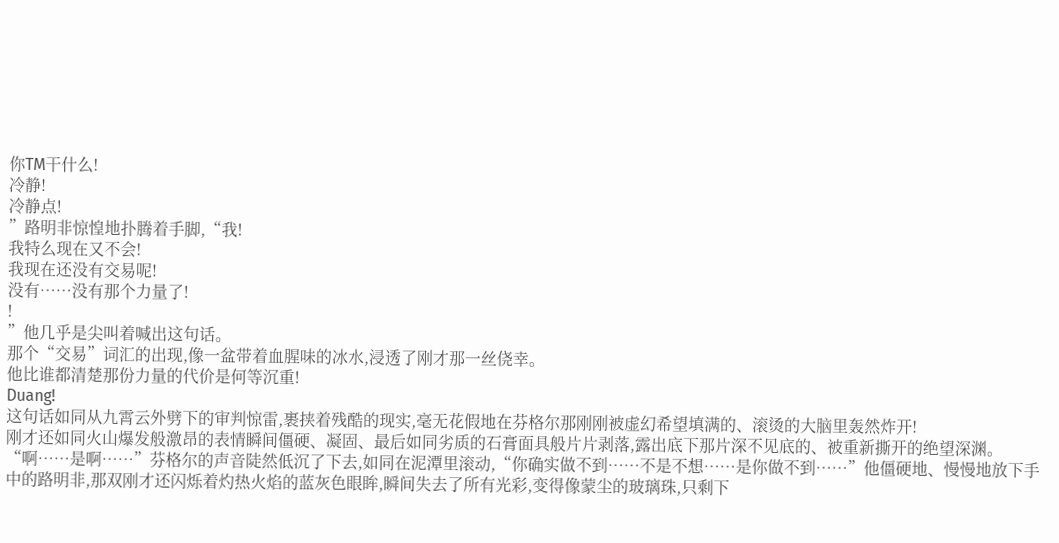你TM干什么!
冷静!
冷静点!
”路明非惊惶地扑腾着手脚,“我!
我特么现在又不会!
我现在还没有交易呢!
没有……没有那个力量了!
!
”他几乎是尖叫着喊出这句话。
那个“交易”词汇的出现,像一盆带着血腥味的冰水,浸透了刚才那一丝侥幸。
他比谁都清楚那份力量的代价是何等沉重!
Duang!
这句话如同从九霄云外劈下的审判惊雷,裹挟着残酷的现实,毫无花假地在芬格尔那刚刚被虚幻希望填满的、滚烫的大脑里轰然炸开!
刚才还如同火山爆发般激昂的表情瞬间僵硬、凝固、最后如同劣质的石膏面具般片片剥落,露出底下那片深不见底的、被重新撕开的绝望深渊。
“啊……是啊……”芬格尔的声音陡然低沉了下去,如同在泥潭里滚动,“你确实做不到……不是不想……是你做不到……”他僵硬地、慢慢地放下手中的路明非,那双刚才还闪烁着灼热火焰的蓝灰色眼眸,瞬间失去了所有光彩,变得像蒙尘的玻璃珠,只剩下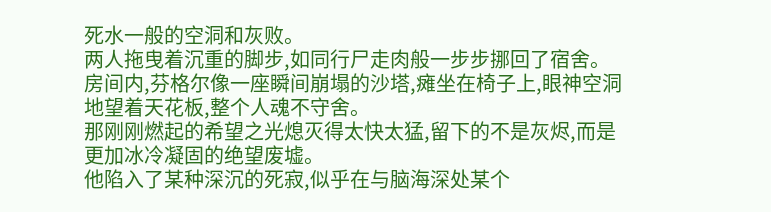死水一般的空洞和灰败。
两人拖曳着沉重的脚步,如同行尸走肉般一步步挪回了宿舍。
房间内,芬格尔像一座瞬间崩塌的沙塔,瘫坐在椅子上,眼神空洞地望着天花板,整个人魂不守舍。
那刚刚燃起的希望之光熄灭得太快太猛,留下的不是灰烬,而是更加冰冷凝固的绝望废墟。
他陷入了某种深沉的死寂,似乎在与脑海深处某个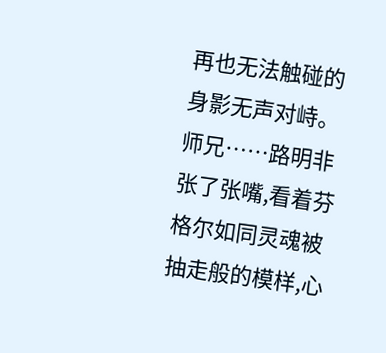再也无法触碰的身影无声对峙。
师兄……路明非张了张嘴,看着芬格尔如同灵魂被抽走般的模样,心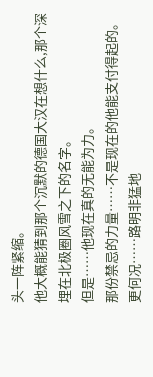头一阵紧缩。
他大概能猜到那个沉默的德国大汉在想什么,那个深埋在北极圈风雪之下的名字。
但是……他现在真的无能为力。
那份禁忌的力量……不是现在的他能支付得起的。
更何况……路明非猛地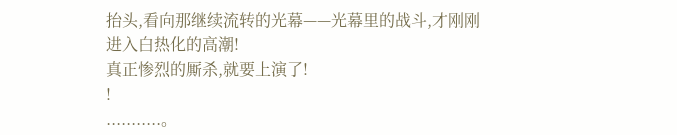抬头,看向那继续流转的光幕——光幕里的战斗,才刚刚进入白热化的高潮!
真正惨烈的厮杀,就要上演了!
!
...........。